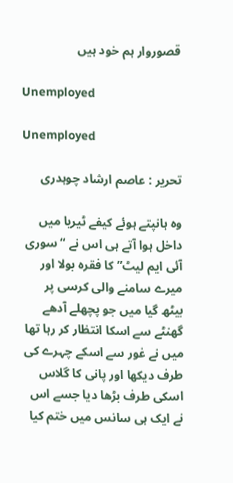قصوروار ہم خود ہیں

Unemployed

Unemployed

تحریر : عاصم ارشاد چوہدری

وہ ہانپتے ہوئے کیفے ٹیریا میں داخل ہوا آتے ہی اس نے “سوری آئی ایم لیٹ” کا فقرہ بولا اور میرے سامنے والی کرسی پر بیٹھ گیا میں جو پچھلے آدھے گھنٹے سے اسکا انتظار کر رہا تھا میں نے غور سے اسکے چہرے کی طرف دیکھا اور پانی کا گلاس اسکی طرف بڑھا دیا جسے اس نے ایک ہی سانس میں ختم کیا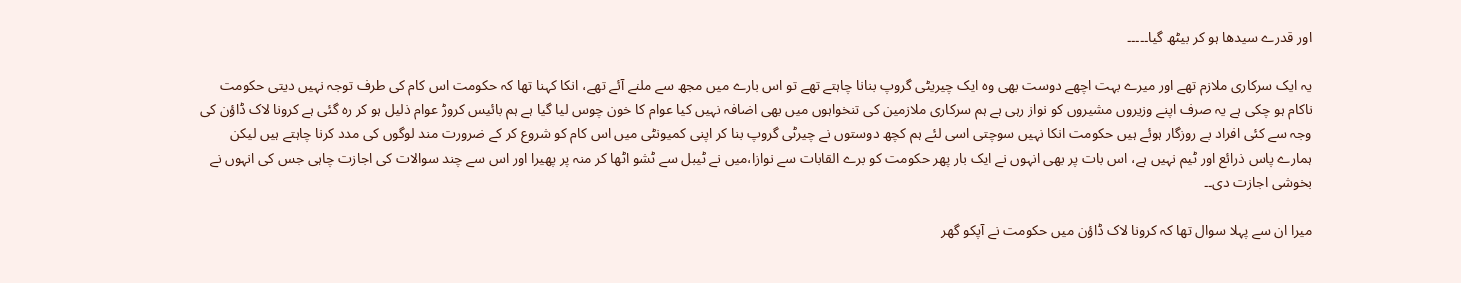اور قدرے سیدھا ہو کر بیٹھ گیا۔۔۔۔۔

یہ ایک سرکاری ملازم تھے اور میرے بہت اچھے دوست بھی وہ ایک چیریٹی گروپ بنانا چاہتے تھے تو اس بارے میں مجھ سے ملنے آئے تھے، انکا کہنا تھا کہ حکومت اس کام کی طرف توجہ نہیں دیتی حکومت ناکام ہو چکی ہے یہ صرف اپنے وزیروں مشیروں کو نواز رہی ہے ہم سرکاری ملازمین کی تنخواہوں میں بھی اضافہ نہیں کیا عوام کا خون چوس لیا گیا ہے ہم بائیس کروڑ عوام ذلیل ہو کر رہ گئی ہے کرونا لاک ڈاؤن کی وجہ سے کئی افراد بے روزگار ہوئے ہیں حکومت انکا نہیں سوچتی اسی لئے ہم کچھ دوستوں نے چیرٹی گروپ بنا کر اپنی کمیونٹی میں اس کام کو شروع کر کے ضرورت مند لوگوں کی مدد کرنا چاہتے ہیں لیکن ہمارے پاس ذرائع اور ٹیم نہیں ہے، اس بات پر بھی انہوں نے ایک بار پھر حکومت کو برے القابات سے نوازا،میں نے ٹیبل سے ٹشو اٹھا کر منہ پر پھیرا اور اس سے چند سوالات کی اجازت چاہی جس کی انہوں نے بخوشی اجازت دی۔۔

میرا ان سے پہلا سوال تھا کہ کرونا لاک ڈاؤن میں حکومت نے آپکو گھر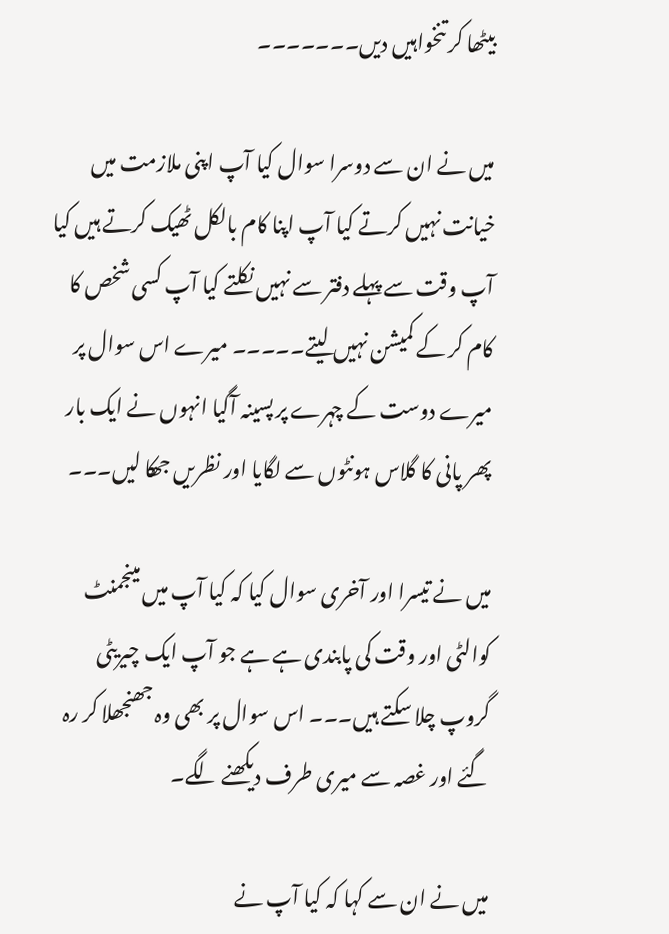بیٹھا کر تنخواہیں دیں۔۔۔۔۔۔۔

میں نے ان سے دوسرا سوال کیا آپ اپنی ملازمت میں خیانت نہیں کرتے کیا آپ اپنا کام بالکل ٹھیک کرتے ہیں کیا آپ وقت سے پہلے دفتر سے نہیں نکلتے کیا آپ کسی شخص کا کام کر کے کمیشن نہیں لیتے۔۔۔۔۔ میرے اس سوال پر میرے دوست کے چہرے پر پسینہ آگیا انہوں نے ایک بار پھر پانی کا گلاس ہونٹوں سے لگایا اور نظریں جھکا لیں۔۔۔

میں نے تیسرا اور آخری سوال کیا کہ کیا آپ میں مینجمنٹ کوالٹی اور وقت کی پابندی ہے ہے جو آپ ایک چیریٹی گروپ چلا سکتے ہیں۔۔۔ اس سوال پر بھی وہ جھنجھلا کر رہ گئے اور غصہ سے میری طرف دیکھنے لگے۔

میں نے ان سے کہا کہ کیا آپ نے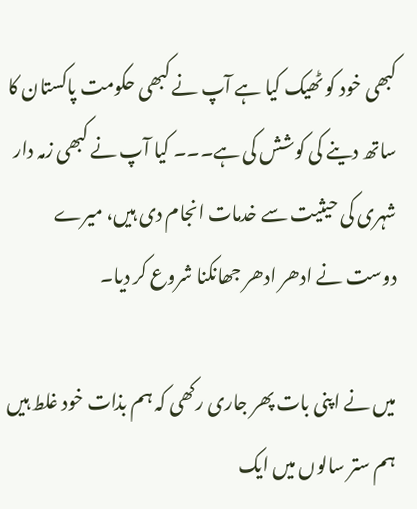کبھی خود کو ٹھیک کیا ہے آپ نے کبھی حکومت پاکستان کا ساتھ دینے کی کوشش کی ہے۔۔۔ کیا آپ نے کبھی زمہ دار شہری کی حیثیت سے خدمات انجام دی ہیں، میرے دوست نے ادھر ادھر جھانکنا شروع کر دیا۔

میں نے اپنی بات پھر جاری رکھی کہ ہم بذات خود غلط ہیں ہم ستر سالوں میں ایک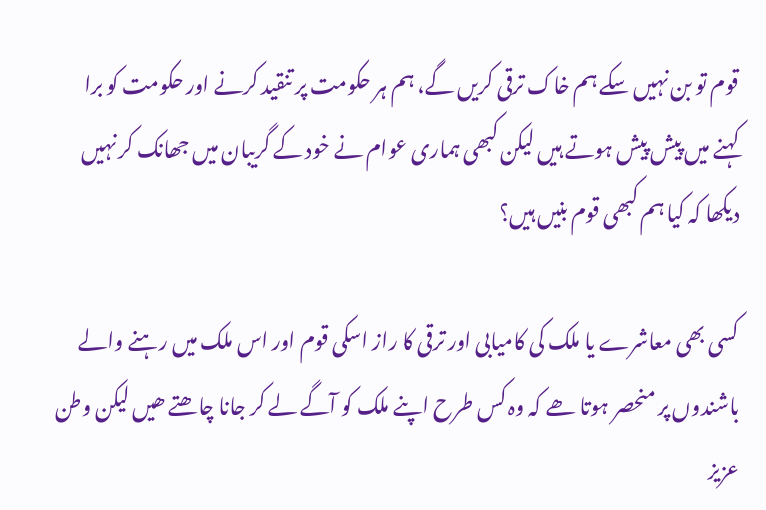قوم تو بن نہیں سکے ہم خاک ترقی کریں گے، ہم ہر حکومت پر تنقید کرنے اور حکومت کو برا کہنے میں پیش پیش ہوتے ہیں لیکن کبھی ہماری عوام نے خود کے گریبان میں جھانک کر نہیں دیکھا کہ کیا ہم کبھی قوم بنیں ہیں؟

کسی بھی معاشرے یا ملک کی کامیابی اور ترقی کا راز اسکی قوم اور اس ملک میں رہنے والے باشندوں پر منحصر ہوتا ھے کہ وہ کس طرح اپنے ملک کو آگے لے کر جانا چاھتے ھیں لیکن وطن عزیز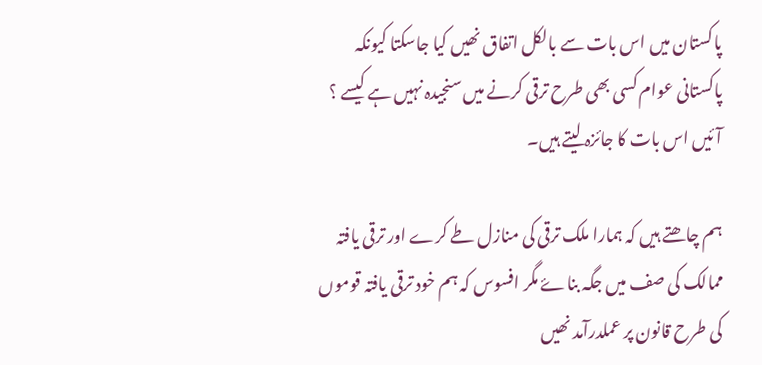پاکستان میں اس بات سے بالکل اتفاق نھیں کیا جاسکتا کیونکہ پاکستانی عوام کسی بھی طرح ترقی کرنے میں سنجیدہ نہیں ہے کیسے ؟
آئیں اس بات کا جائزہ لیتے ہیں۔

ہم چاھتے ہیں کہ ہمارا ملک ترقی کی منازل طے کرے اور ترقی یافتہ ممالک کی صف میں جگہ بناۓ مگر افسوس کہ ہم خود ترقی یافتہ قوموں کی طرح قانون پر عملدرآمد نھیں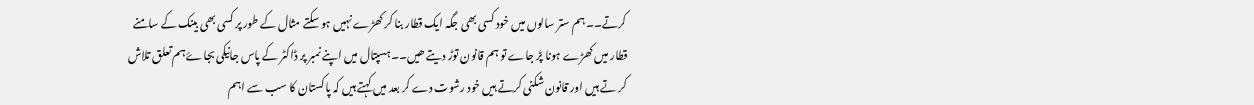کرتے۔۔ ہم ستر سالوں میں خود کسی بھی جگہ ایک قطار بنا کر کھڑے نہیں ہو سکتے مثال کے طور پر کسی بھی بینک کے سامنے قطار میں کھڑے ہونا پڑ جاے تو ہم قانون توڑ دیتے ھیں۔۔ہسپتال میں اپنے نمبر پر ڈاکٹر کے پاس جانیکی بجاۓ ہم تعلق تلاش کر تے ہیں اور قانون شکنی کرتے ہیں خود رشوت دے کر بعد میں کہتے ہیں کہ پاکستان کا سب سے اہم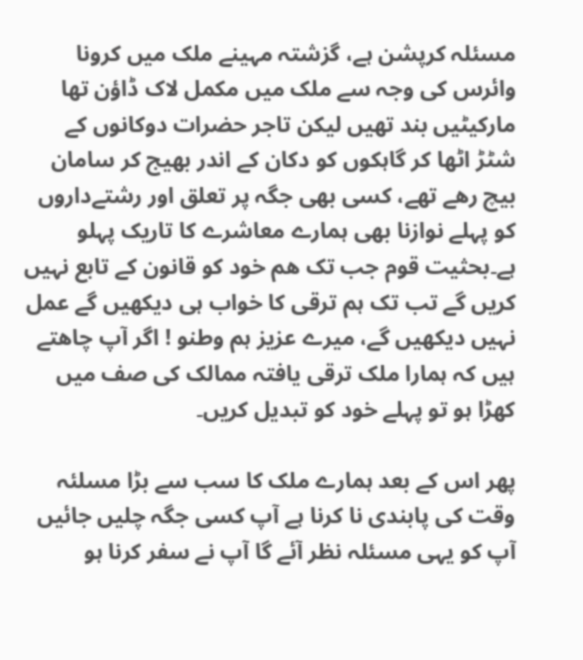مسئلہ کرپشن ہے، گزشتہ مہینے ملک میں کرونا وائرس کی وجہ سے ملک میں مکمل لاک ڈاؤن تھا مارکیٹیں بند تھیں لیکن تاجر حضرات دوکانوں کے شٹڑ اٹھا کر گاہکوں کو دکان کے اندر بھیج کر سامان بیچ رھے تھے، کسی بھی جگہ پر تعلق اور رشتےداروں کو پہلے نوازنا بھی ہمارے معاشرے کا تاریک پہلو ہے۔بحثیت قوم جب تک ھم خود کو قانون کے تابع نہیں کریں گے تب تک ہم ترقی کا خواب ہی دیکھیں گے عمل نہیں دیکھیں گے، میرے عزیز ہم وطنو ! اگر آپ چاھتے ہیں کہ ہمارا ملک ترقی یافتہ ممالک کی صف میں کھڑا ہو تو پہلے خود کو تبدیل کریں۔

پھر اس کے بعد ہمارے ملک کا سب سے بڑا مسلئہ وقت کی پابندی نا کرنا ہے آپ کسی جگہ چلیں جائیں آپ کو یہی مسئلہ نظر آئے گا آپ نے سفر کرنا ہو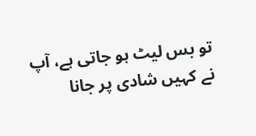تو بس لیٹ ہو جاتی ہے، آپ نے کہیں شادی پر جانا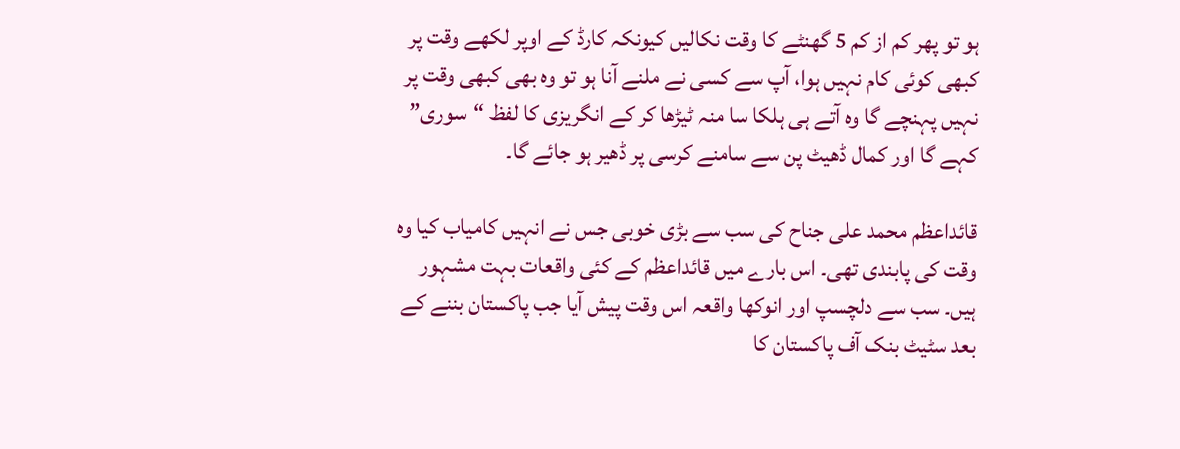ہو تو پھر کم از کم 5 گھنٹے کا وقت نکالیں کیونکہ کارڈ کے اوپر لکھے وقت پر کبھی کوئی کام نہیں ہوا، آپ سے کسی نے ملنے آنا ہو تو وہ بھی کبھی وقت پر نہیں پہنچے گا وہ آتے ہی ہلکا سا منہ ٹیڑھا کر کے انگریزی کا لفظ “سوری” کہے گا اور کمال ڈھیٹ پن سے سامنے کرسی پر ڈھیر ہو جائے گا۔

قائداعظم محمد علی جناح کی سب سے بڑی خوبی جس نے انہیں کامیاب کیا وہ وقت کی پابندی تھی۔ اس بارے میں قائداعظم کے کئی واقعات بہت مشہور ہیں۔ سب سے دلچسپ اور انوکھا واقعہ اس وقت پیش آیا جب پاکستان بننے کے بعد سٹیٹ بنک آف پاکستان کا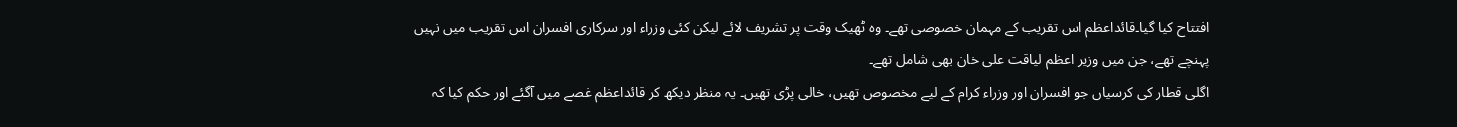افتتاح کیا گیا۔قائداعظم اس تقریب کے مہمان خصوصی تھے۔ وہ ٹھیک وقت پر تشریف لائے لیکن کئی وزراء اور سرکاری افسران اس تقریب میں نہیں پہنچے تھے، جن میں وزیر اعظم لیاقت علی خان بھی شامل تھے۔
اگلی قطار کی کرسیاں جو افسران اور وزراء کرام کے لیے مخصوص تھیں، خالی پڑی تھیں۔ یہ منظر دیکھ کر قائداعظم غصے میں آگئے اور حکم کیا کہ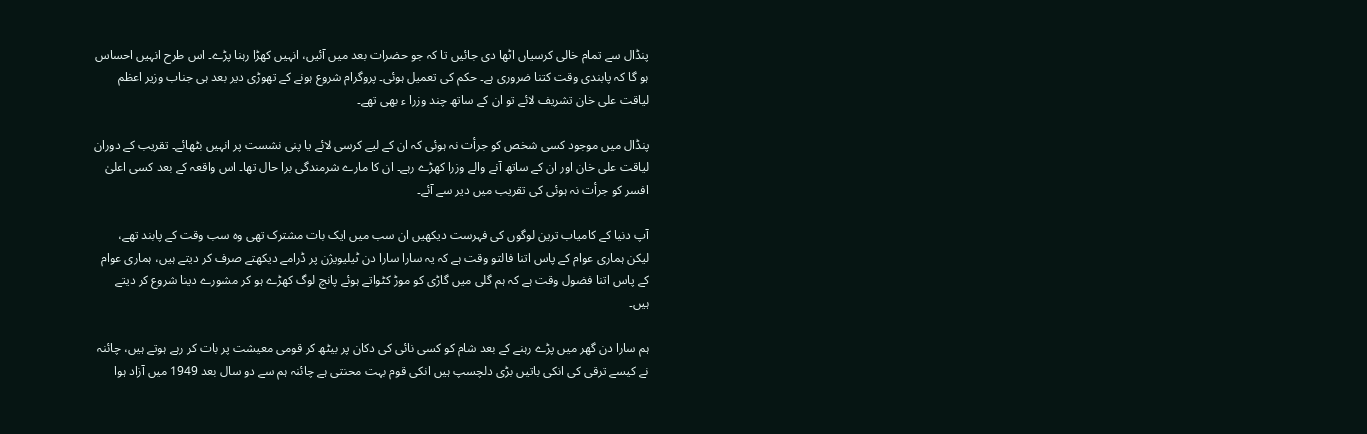پنڈال سے تمام خالی کرسیاں اٹھا دی جائیں تا کہ جو حضرات بعد میں آئیں، انہیں کھڑا رہنا پڑے۔ اس طرح انہیں احساس ہو گا کہ پابندی وقت کتنا ضروری ہے۔ حکم کی تعمیل ہوئی۔ پروگرام شروع ہونے کے تھوڑی دیر بعد ہی جناب وزیر اعظم لیاقت علی خان تشریف لائے تو ان کے ساتھ چند وزرا ء بھی تھے۔

پنڈال میں موجود کسی شخص کو جرأت نہ ہوئی کہ ان کے لیے کرسی لائے یا پنی نشست پر انہیں بٹھائے۔ تقریب کے دوران لیاقت علی خان اور ان کے ساتھ آنے والے وزرا کھڑے رہے۔ ان کا مارے شرمندگی برا حال تھا۔ اس واقعہ کے بعد کسی اعلیٰ افسر کو جرأت نہ ہوئی کی تقریب میں دیر سے آئے۔

آپ دنیا کے کامیاب ترین لوگوں کی فہرست دیکھیں ان سب میں ایک بات مشترک تھی وہ سب وقت کے پابند تھے،
لیکن ہماری عوام کے پاس اتنا فالتو وقت ہے کہ یہ سارا سارا دن ٹیلیویژن پر ڈرامے دیکھتے صرف کر دیتے ہیں، ہماری عوام کے پاس اتنا فضول وقت ہے کہ ہم گلی میں گاڑی کو موڑ کٹواتے ہوئے پانچ لوگ کھڑے ہو کر مشورے دینا شروع کر دیتے ہیں۔

ہم سارا دن گھر میں پڑے رہنے کے بعد شام کو کسی نائی کی دکان پر بیٹھ کر قومی معیشت پر بات کر رہے ہوتے ہیں، چائنہ نے کیسے ترقی کی انکی باتیں بڑی دلچسپ ہیں انکی قوم بہت محنتی ہے چائنہ ہم سے دو سال بعد 1949 میں آزاد ہوا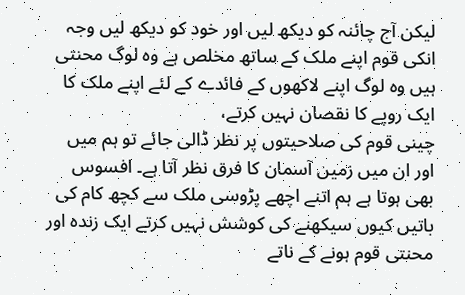لیکن آج چائنہ کو دیکھ لیں اور خود کو دیکھ لیں وجہ انکی قوم اپنے ملک کے ساتھ مخلص ہے وہ لوگ محنتی ہیں وہ لوگ اپنے لاکھوں کے فائدے کے لئے اپنے ملک کا ایک روپے کا نقصان نہیں کرتے،
چینی قوم کی صلاحیتوں پر نظر ڈالی جائے تو ہم میں اور ان میں زمین آسمان کا فرق نظر آتا ہے۔ افسوس بھی ہوتا ہے ہم اتنے اچھے پڑوسی ملک سے کچھ کام کی باتیں کیوں سیکھنے کی کوشش نہیں کرتے ایک زندہ اور محنتی قوم ہونے کے ناتے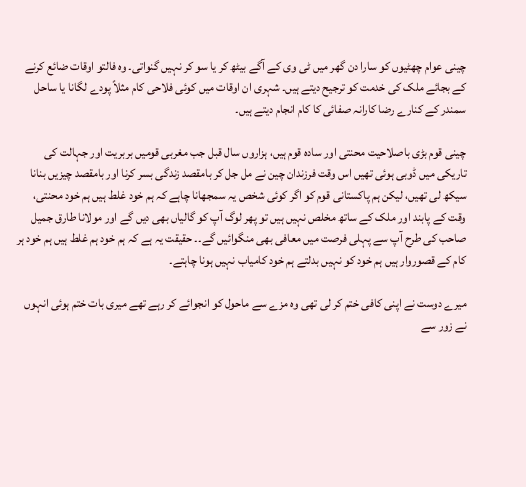چینی عوام چھٹیوں کو سارا دن گھر میں ٹی وی کے آگے بیٹھ کر یا سو کر نہیں گنواتی۔ وہ فالتو اوقات ضائع کرنے کے بجائے ملک کی خدمت کو ترجیح دیتے ہیں۔ شہری ان اوقات میں کوئی فلاحی کام مثلاً پودے لگانا یا ساحل سمندر کے کنارے رضا کارانہ صفائی کا کام انجام دیتے ہیں۔

چینی قوم بڑی باصلاحیت محنتی اور سادہ قوم ہیں، ہزاروں سال قبل جب مغربی قومیں بربریت اور جہالت کی تاریکی میں ڈوبی ہوئی تھیں اس وقت فرزندان چین نے مل جل کر بامقصد زندگی بسر کرنا اور بامقصد چیزیں بنانا سیکھ لی تھیں، لیکن ہم پاکستانی قوم کو اگر کوئی شخص یہ سمجھانا چاہے کہ ہم خود غلط ہیں ہم خود محنتی، وقت کے پابند اور ملک کے ساتھ مخلص نہیں ہیں تو پھر لوگ آپ کو گالیاں بھی دیں گے اور مولانا طارق جمیل صاحب کی طرح آپ سے پہلی فرصت میں معافی بھی منگوائیں گے۔۔ حقیقت یہ ہے کہ ہم خود ہم غلط ہیں ہم خود ہر کام کے قصوروار ہیں ہم خود کو نہیں بدلتے ہم خود کامیاب نہیں ہونا چاہتے۔

میرے دوست نے اپنی کافی ختم کر لی تھی وہ مزے سے ماحول کو انجوائے کر رہے تھے میری بات ختم ہوئی انہوں نے زور سے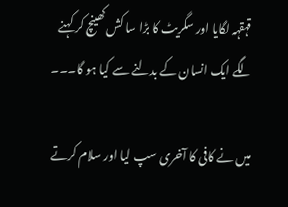قہقہہ لگایا اور سگریٹ کا بڑا سا کش کھینچ کر کہنے لگے ایک انسان کے بدلنے سے کیا ہو گا۔۔۔

میں نے کافی کا آخری سپ لیا اور سلام کرتے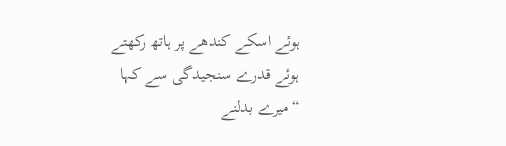ہوئے اسکے کندھے پر ہاتھ رکھتے ہوئے قدرے سنجیدگی سے کہا “میرے بدلنے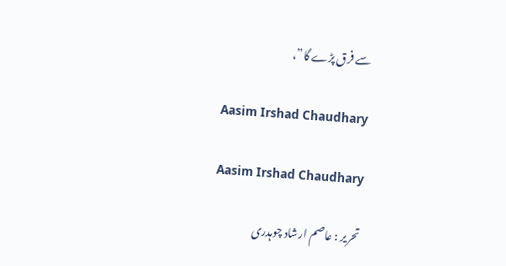سے فرق پڑے گا”،

Aasim Irshad Chaudhary

Aasim Irshad Chaudhary

تحریر : عاصم ارشاد چوہدری